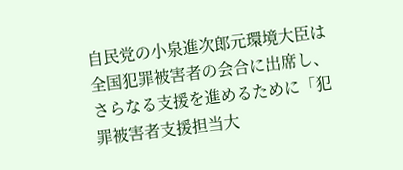自民党の小泉進次郎元環境大臣は全国犯罪被害者の会合に出席し、さらなる支援を進めるために「犯罪被害者支援担当大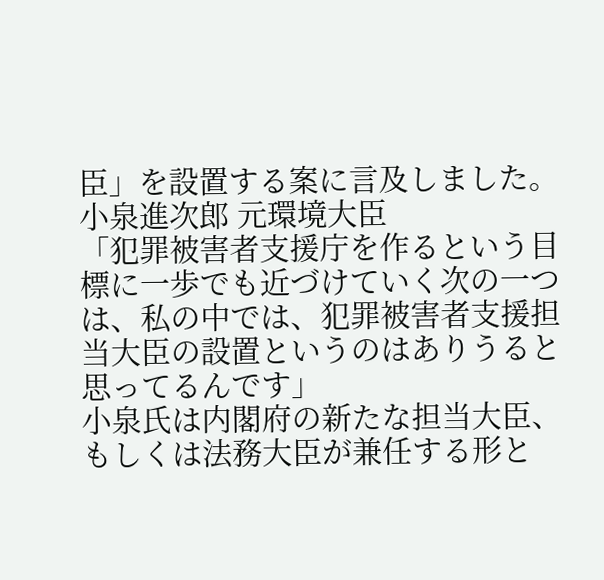臣」を設置する案に言及しました。
小泉進次郎 元環境大臣
「犯罪被害者支援庁を作るという目標に一歩でも近づけていく次の一つは、私の中では、犯罪被害者支援担当大臣の設置というのはありうると思ってるんです」
小泉氏は内閣府の新たな担当大臣、もしくは法務大臣が兼任する形と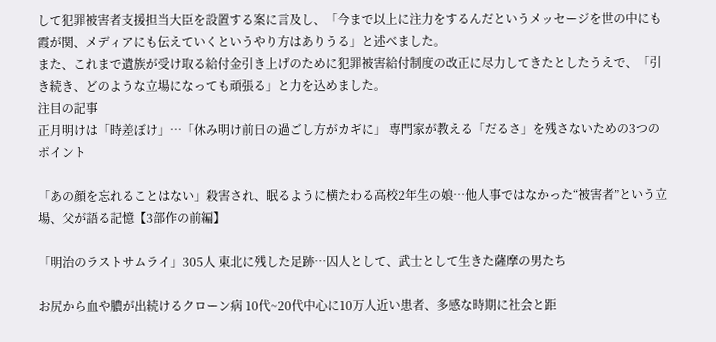して犯罪被害者支援担当大臣を設置する案に言及し、「今まで以上に注力をするんだというメッセージを世の中にも霞が関、メディアにも伝えていくというやり方はありうる」と述べました。
また、これまで遺族が受け取る給付金引き上げのために犯罪被害給付制度の改正に尽力してきたとしたうえで、「引き続き、どのような立場になっても頑張る」と力を込めました。
注目の記事
正月明けは「時差ぼけ」…「休み明け前日の過ごし方がカギに」 専門家が教える「だるさ」を残さないための3つのポイント

「あの顔を忘れることはない」殺害され、眠るように横たわる高校2年生の娘…他人事ではなかった“被害者”という立場、父が語る記憶【3部作の前編】

「明治のラストサムライ」305人 東北に残した足跡…囚人として、武士として生きた薩摩の男たち

お尻から血や膿が出続けるクローン病 10代~20代中心に10万人近い患者、多感な時期に社会と距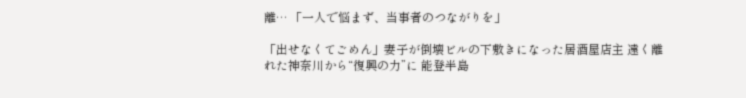離… 「一人で悩まず、当事者のつながりを」

「出せなくてごめん」妻子が倒壊ビルの下敷きになった居酒屋店主 遠く離れた神奈川から“復興の力”に 能登半島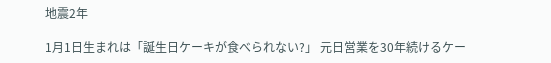地震2年

1月1日生まれは「誕生日ケーキが食べられない?」 元日営業を30年続けるケー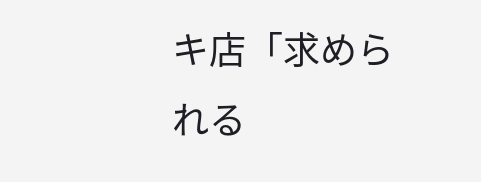キ店「求められる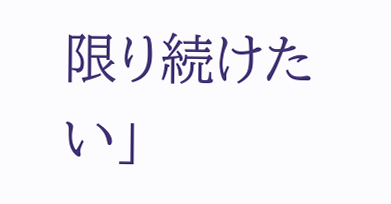限り続けたい」